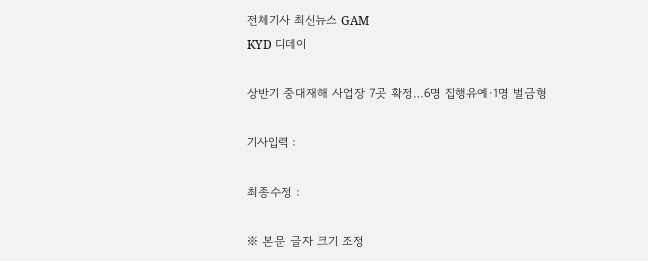전체기사 최신뉴스 GAM
KYD 디데이

상반기 중대재해 사업장 7곳 확정…6명 집행유예·1명 벌금형

기사입력 :

최종수정 :

※ 본문 글자 크기 조정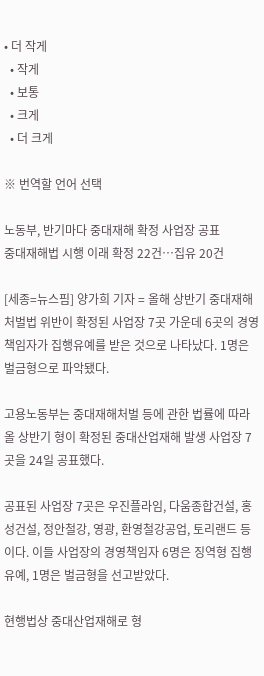• 더 작게
  • 작게
  • 보통
  • 크게
  • 더 크게

※ 번역할 언어 선택

노동부, 반기마다 중대재해 확정 사업장 공표
중대재해법 시행 이래 확정 22건…집유 20건

[세종=뉴스핌] 양가희 기자 = 올해 상반기 중대재해처벌법 위반이 확정된 사업장 7곳 가운데 6곳의 경영책임자가 집행유예를 받은 것으로 나타났다. 1명은 벌금형으로 파악됐다.

고용노동부는 중대재해처벌 등에 관한 법률에 따라 올 상반기 형이 확정된 중대산업재해 발생 사업장 7곳을 24일 공표했다.

공표된 사업장 7곳은 우진플라임, 다움종합건설, 홍성건설, 정안철강, 영광, 환영철강공업, 토리랜드 등이다. 이들 사업장의 경영책임자 6명은 징역형 집행유예, 1명은 벌금형을 선고받았다.

현행법상 중대산업재해로 형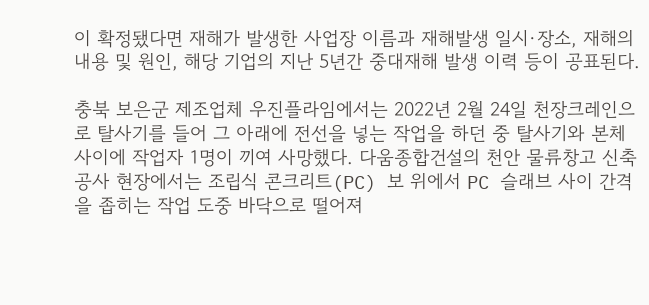이 확정됐다면 재해가 발생한 사업장 이름과 재해발생 일시·장소, 재해의 내용 및 원인, 해당 기업의 지난 5년간 중대재해 발생 이력 등이 공표된다.

충북 보은군 제조업체 우진플라임에서는 2022년 2월 24일 천장크레인으로 탈사기를 들어 그 아래에 전선을 넣는 작업을 하던 중 탈사기와 본체 사이에 작업자 1명이 끼여 사망했다. 다움종합건설의 천안 물류창고 신축공사 현장에서는 조립식 콘크리트(PC) 보 위에서 PC 슬래브 사이 간격을 좁히는 작업 도중 바닥으로 떨어져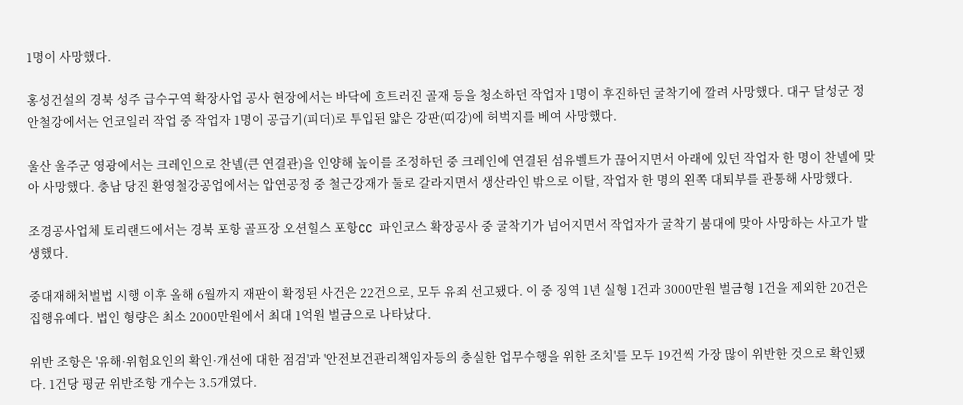1명이 사망했다.

홍성건설의 경북 성주 급수구역 확장사업 공사 현장에서는 바닥에 흐트러진 골재 등을 청소하던 작업자 1명이 후진하던 굴착기에 깔려 사망했다. 대구 달성군 정안철강에서는 언코일러 작업 중 작업자 1명이 공급기(피더)로 투입된 얇은 강판(띠강)에 허벅지를 베여 사망했다.

울산 울주군 영광에서는 크레인으로 찬넬(큰 연결관)을 인양해 높이를 조정하던 중 크레인에 연결된 섬유벨트가 끊어지면서 아래에 있던 작업자 한 명이 찬넬에 맞아 사망했다. 충남 당진 환영철강공업에서는 압연공정 중 철근강재가 둘로 갈라지면서 생산라인 밖으로 이탈, 작업자 한 명의 왼쪽 대퇴부를 관통해 사망했다.

조경공사업체 토리랜드에서는 경북 포항 골프장 오션힐스 포항CC 파인코스 확장공사 중 굴착기가 넘어지면서 작업자가 굴착기 붐대에 맞아 사망하는 사고가 발생했다.

중대재해처벌법 시행 이후 올해 6월까지 재판이 확정된 사건은 22건으로, 모두 유죄 선고됐다. 이 중 징역 1년 실형 1건과 3000만원 벌금형 1건을 제외한 20건은 집행유예다. 법인 형량은 최소 2000만원에서 최대 1억원 벌금으로 나타났다.

위반 조항은 '유해·위험요인의 확인·개선에 대한 점검'과 '안전보건관리책임자등의 충실한 업무수행을 위한 조치'를 모두 19건씩 가장 많이 위반한 것으로 확인됐다. 1건당 평균 위반조항 개수는 3.5개였다.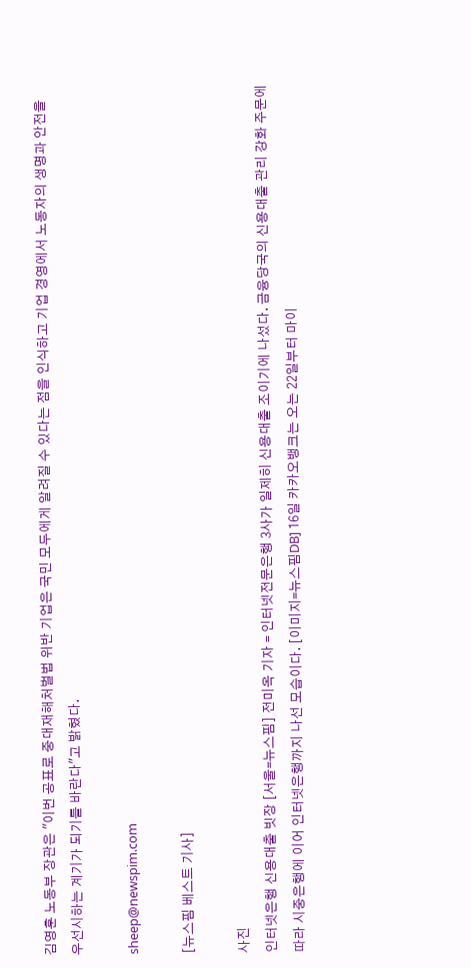김영훈 노동부 장관은 "이번 공표로 중대재해처벌법 위반 기업은 국민 모두에게 알려질 수 있다는 점을 인식하고 기업 경영에서 노동자의 생명과 안전을 우선시하는 계기가 되기를 바란다"고 밝혔다.

sheep@newspim.com

[뉴스핌 베스트 기사]

사진
인터넷은행 신용대출 빗장 [서울=뉴스핌] 전미옥 기자 = 인터넷전문은행 3사가 일제히 신용대출 조이기에 나섰다. 금융당국의 신용대출 관리 강화 주문에 따라 시중은행에 이어 인터넷은행까지 나선 모습이다. [이미지=뉴스핌DB] 16일 카카오뱅크는 오는 22일부터 마이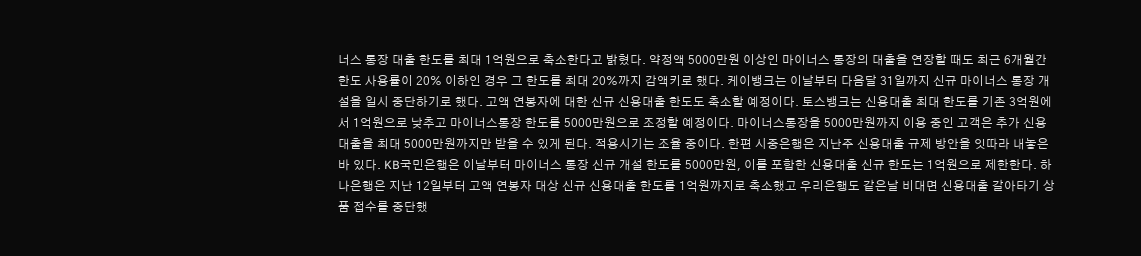너스 통장 대출 한도를 최대 1억원으로 축소한다고 밝혔다. 약정액 5000만원 이상인 마이너스 통장의 대출을 연장할 때도 최근 6개월간 한도 사용률이 20% 이하인 경우 그 한도를 최대 20%까지 감액키로 했다. 케이뱅크는 이날부터 다음달 31일까지 신규 마이너스 통장 개설을 일시 중단하기로 했다. 고액 연봉자에 대한 신규 신용대출 한도도 축소할 예정이다. 토스뱅크는 신용대출 최대 한도를 기존 3억원에서 1억원으로 낮추고 마이너스통장 한도를 5000만원으로 조정할 예정이다. 마이너스통장을 5000만원까지 이용 중인 고객은 추가 신용대출을 최대 5000만원까지만 받을 수 있게 된다. 적용시기는 조율 중이다. 한편 시중은행은 지난주 신용대출 규제 방안을 잇따라 내놓은 바 있다. KB국민은행은 이날부터 마이너스 통장 신규 개설 한도를 5000만원, 이를 포함한 신용대출 신규 한도는 1억원으로 제한한다. 하나은행은 지난 12일부터 고액 연봉자 대상 신규 신용대출 한도를 1억원까지로 축소했고 우리은행도 같은날 비대면 신용대출 갈아타기 상품 접수를 중단했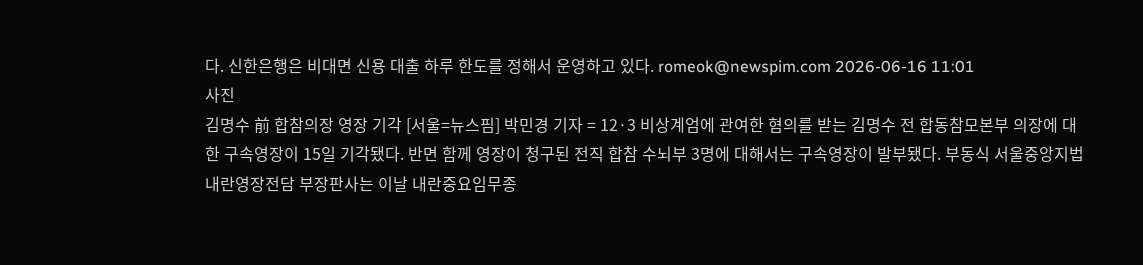다. 신한은행은 비대면 신용 대출 하루 한도를 정해서 운영하고 있다. romeok@newspim.com 2026-06-16 11:01
사진
김명수 前 합참의장 영장 기각 [서울=뉴스핌] 박민경 기자 = 12·3 비상계엄에 관여한 혐의를 받는 김명수 전 합동참모본부 의장에 대한 구속영장이 15일 기각됐다. 반면 함께 영장이 청구된 전직 합참 수뇌부 3명에 대해서는 구속영장이 발부됐다. 부동식 서울중앙지법 내란영장전담 부장판사는 이날 내란중요임무종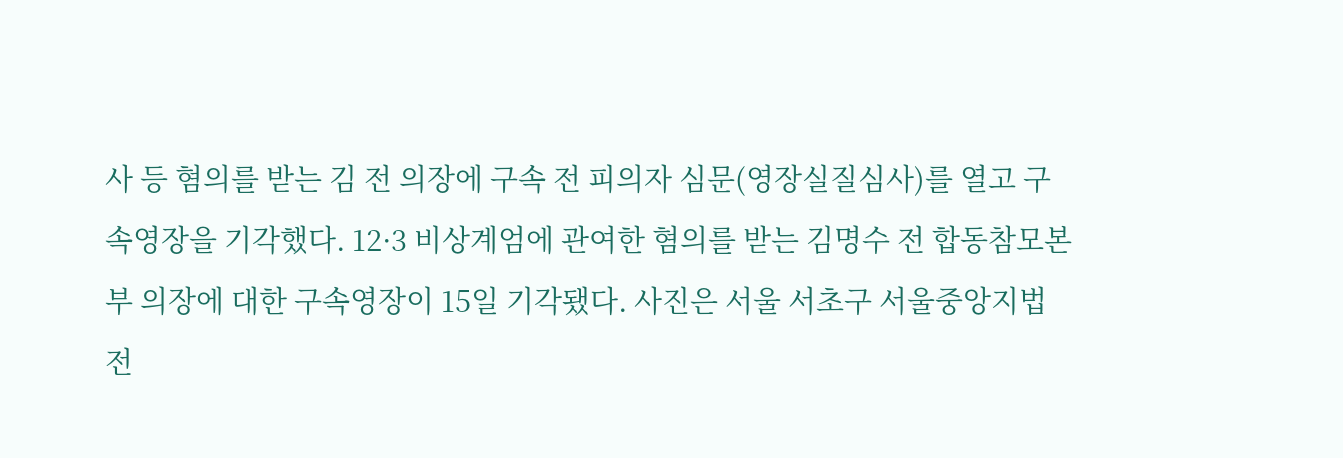사 등 혐의를 받는 김 전 의장에 구속 전 피의자 심문(영장실질심사)를 열고 구속영장을 기각했다. 12·3 비상계엄에 관여한 혐의를 받는 김명수 전 합동참모본부 의장에 대한 구속영장이 15일 기각됐다. 사진은 서울 서초구 서울중앙지법 전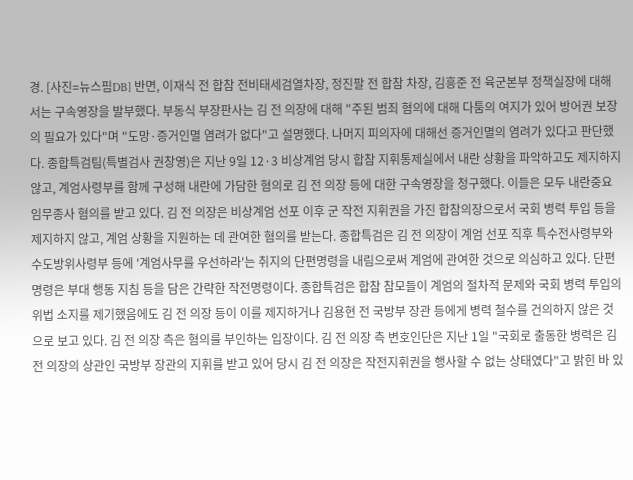경. [사진=뉴스핌DB] 반면, 이재식 전 합참 전비태세검열차장, 정진팔 전 합참 차장, 김흥준 전 육군본부 정책실장에 대해서는 구속영장을 발부했다. 부동식 부장판사는 김 전 의장에 대해 "주된 범죄 혐의에 대해 다툼의 여지가 있어 방어권 보장의 필요가 있다"며 "도망·증거인멸 염려가 없다"고 설명했다. 나머지 피의자에 대해선 증거인멸의 염려가 있다고 판단했다. 종합특검팀(특별검사 권창영)은 지난 9일 12·3 비상계엄 당시 합참 지휘통제실에서 내란 상황을 파악하고도 제지하지 않고, 계엄사령부를 함께 구성해 내란에 가담한 혐의로 김 전 의장 등에 대한 구속영장을 청구했다. 이들은 모두 내란중요임무종사 혐의를 받고 있다. 김 전 의장은 비상계엄 선포 이후 군 작전 지휘권을 가진 합참의장으로서 국회 병력 투입 등을 제지하지 않고, 계엄 상황을 지원하는 데 관여한 혐의를 받는다. 종합특검은 김 전 의장이 계엄 선포 직후 특수전사령부와 수도방위사령부 등에 '계엄사무를 우선하라'는 취지의 단편명령을 내림으로써 계엄에 관여한 것으로 의심하고 있다. 단편명령은 부대 행동 지침 등을 담은 간략한 작전명령이다. 종합특검은 합참 참모들이 계엄의 절차적 문제와 국회 병력 투입의 위법 소지를 제기했음에도 김 전 의장 등이 이를 제지하거나 김용현 전 국방부 장관 등에게 병력 철수를 건의하지 않은 것으로 보고 있다. 김 전 의장 측은 혐의를 부인하는 입장이다. 김 전 의장 측 변호인단은 지난 1일 "국회로 출동한 병력은 김 전 의장의 상관인 국방부 장관의 지휘를 받고 있어 당시 김 전 의장은 작전지휘권을 행사할 수 없는 상태였다"고 밝힌 바 있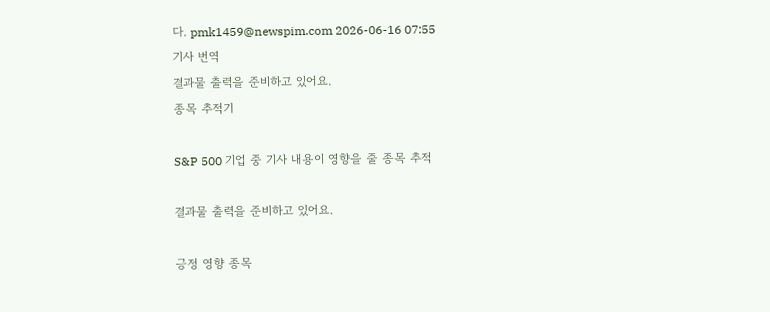다. pmk1459@newspim.com 2026-06-16 07:55
기사 번역
결과물 출력을 준비하고 있어요.
종목 추적기

S&P 500 기업 중 기사 내용이 영향을 줄 종목 추적

결과물 출력을 준비하고 있어요.

긍정 영향 종목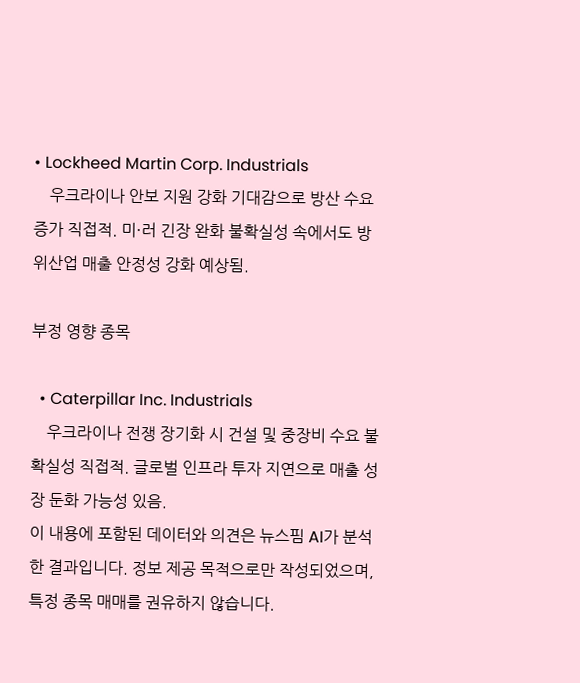• Lockheed Martin Corp. Industrials
    우크라이나 안보 지원 강화 기대감으로 방산 수요 증가 직접적. 미·러 긴장 완화 불확실성 속에서도 방위산업 매출 안정성 강화 예상됨.

부정 영향 종목

  • Caterpillar Inc. Industrials
    우크라이나 전쟁 장기화 시 건설 및 중장비 수요 불확실성 직접적. 글로벌 인프라 투자 지연으로 매출 성장 둔화 가능성 있음.
이 내용에 포함된 데이터와 의견은 뉴스핌 AI가 분석한 결과입니다. 정보 제공 목적으로만 작성되었으며, 특정 종목 매매를 권유하지 않습니다.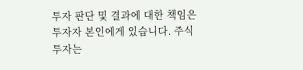투자 판단 및 결과에 대한 책임은 투자자 본인에게 있습니다. 주식 투자는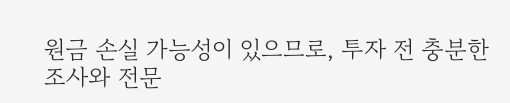원금 손실 가능성이 있으므로, 투자 전 충분한 조사와 전문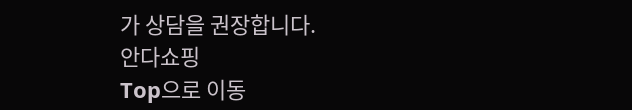가 상담을 권장합니다.
안다쇼핑
Top으로 이동